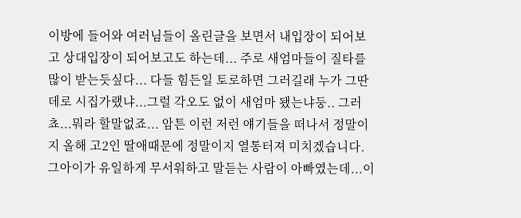이방에 들어와 여러님들이 올린글을 보면서 내입장이 되어보고 상대입장이 되어보고도 하는데... 주로 새엄마들이 질타를 많이 받는듯싶다... 다들 힘든일 토로하면 그러길래 누가 그딴데로 시집가랬냐...그럴 각오도 없이 새엄마 됐는냐둥.. 그러쵸...뭐라 할말없죠... 암튼 이런 저런 얘기들을 떠나서 정말이지 올해 고2인 딸애때문에 정말이지 열통터져 미치겠습니다. 그아이가 유일하게 무서워하고 말듣는 사람이 아빠였는데...이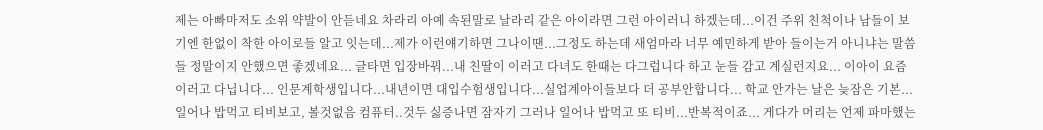제는 아빠마저도 소위 약발이 안듣네요 차라리 아예 속된말로 날라리 같은 아이라면 그런 아이러니 하겠는데...이건 주위 친척이나 남들이 보기엔 한없이 착한 아이로들 알고 잇는데...제가 이런얘기하면 그나이땐...그정도 하는데 새엄마라 너무 예민하게 받아 들이는거 아니냐는 말씀들 정말이지 안했으면 좋겠네요... 글타면 입장바꿔...내 친딸이 이러고 다녀도 한때는 다그럽니다 하고 눈들 감고 계실런지요... 이아이 요즘 이러고 다닙니다... 인문계학생입니다...내년이면 대입수험생입니다...실업계아이들보다 더 공부안합니다... 학교 안가는 날은 늦잠은 기본...일어나 밥먹고 티비보고, 볼것없음 컴퓨터..것두 싫증나면 잠자기 그러나 일어나 밥먹고 또 티비...반복적이죠... 게다가 머리는 언제 파마했는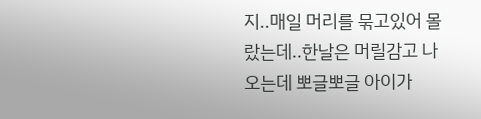지..매일 머리를 묶고있어 몰랐는데..한날은 머릴감고 나오는데 뽀글뽀글 아이가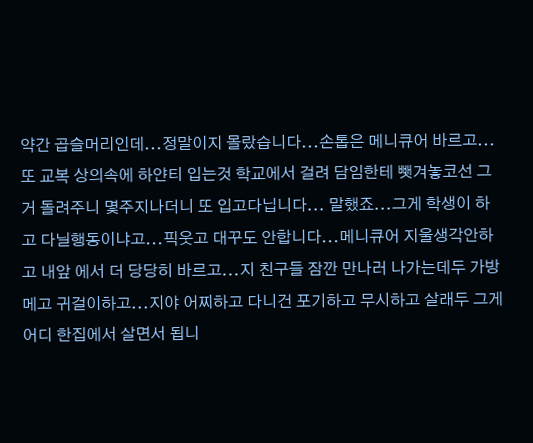약간 곱슬머리인데...정말이지 몰랐습니다...손톱은 메니큐어 바르고...또 교복 상의속에 하얀티 입는것 학교에서 걸려 담임한테 뺏겨놓코선 그거 돌려주니 몇주지나더니 또 입고다닙니다... 말했죠...그게 학생이 하고 다닐행동이냐고...픽웃고 대꾸도 안합니다...메니큐어 지울생각안하고 내앞 에서 더 당당히 바르고...지 친구들 잠깐 만나러 나가는데두 가방메고 귀걸이하고...지야 어찌하고 다니건 포기하고 무시하고 살래두 그게 어디 한집에서 살면서 됩니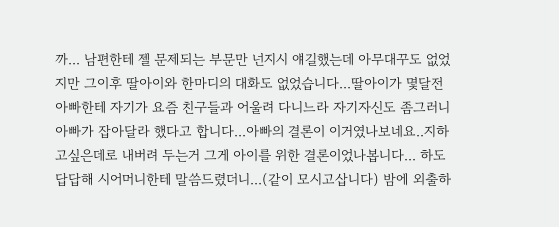까... 남편한테 젤 문제되는 부문만 넌지시 얘길했는데 아무대꾸도 없었지만 그이후 딸아이와 한마디의 대화도 없었습니다...딸아이가 몇달전 아빠한테 자기가 요즘 친구들과 어울려 다니느라 자기자신도 좀그러니 아빠가 잡아달라 했다고 합니다...아빠의 결론이 이거였나보네요..지하고싶은데로 내버려 두는거 그게 아이를 위한 결론이었나봅니다... 하도 답답해 시어머니한테 말씀드렸더니...(같이 모시고삽니다) 밤에 외출하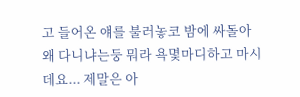고 들어온 얘를 불러놓코 밤에 싸돌아 왜 다니냐는둥 뭐라 욕몇마디하고 마시데요... 제말은 아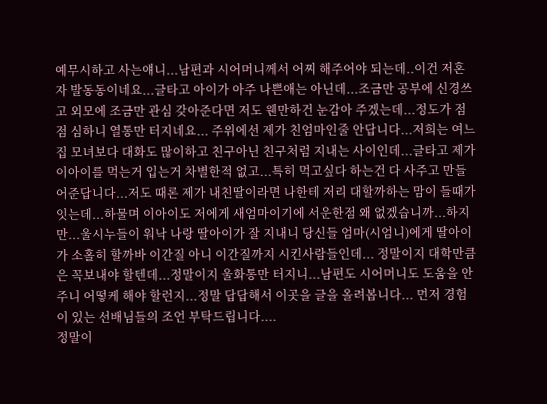예무시하고 사는얘니...남편과 시어머니께서 어찌 해주어야 되는데..이건 저혼자 발동동이네요...글타고 아이가 아주 나쁜애는 아닌데...조금만 공부에 신경쓰고 외모에 조금만 관심 갖아준다면 저도 웬만하건 눈감아 주겠는데...정도가 점점 심하니 열통만 터지네요... 주위에선 제가 친엄마인줄 안답니다...저희는 여느집 모녀보다 대화도 많이하고 친구아닌 친구처럼 지내는 사이인데...글타고 제가 이아이를 먹는거 입는거 차별한적 없고...특히 먹고싶다 하는건 다 사주고 만들어준답니다...저도 때론 제가 내친딸이라면 나한테 저리 대할까하는 맘이 들때가 잇는데...하물며 이아이도 저에게 새엄마이기에 서운한점 왜 없겠습니까...하지만...울시누들이 워낙 나랑 딸아이가 잘 지내니 당신들 엄마(시엄니)에게 딸아이가 소홀히 할까바 이간질 아니 이간질까지 시킨사람들인데... 정말이지 대학만큼은 꼭보내야 할텐데...정말이지 울화통만 터지니...남편도 시어머니도 도움을 안주니 어떻케 해야 할런지...정말 답답해서 이곳을 글을 올려봅니다... 먼저 경험이 있는 선배님들의 조언 부탁드립니다....
정말이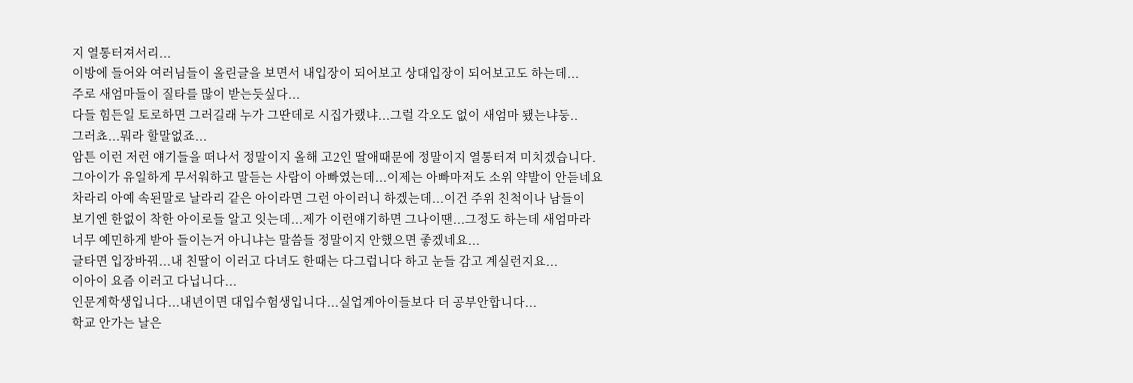지 열통터져서리...
이방에 들어와 여러님들이 올린글을 보면서 내입장이 되어보고 상대입장이 되어보고도 하는데...
주로 새엄마들이 질타를 많이 받는듯싶다...
다들 힘든일 토로하면 그러길래 누가 그딴데로 시집가랬냐...그럴 각오도 없이 새엄마 됐는냐둥..
그러쵸...뭐라 할말없죠...
암튼 이런 저런 얘기들을 떠나서 정말이지 올해 고2인 딸애때문에 정말이지 열통터져 미치겠습니다.
그아이가 유일하게 무서워하고 말듣는 사람이 아빠였는데...이제는 아빠마저도 소위 약발이 안듣네요
차라리 아예 속된말로 날라리 같은 아이라면 그런 아이러니 하겠는데...이건 주위 친척이나 남들이
보기엔 한없이 착한 아이로들 알고 잇는데...제가 이런얘기하면 그나이땐...그정도 하는데 새엄마라
너무 예민하게 받아 들이는거 아니냐는 말씀들 정말이지 안했으면 좋겠네요...
글타면 입장바꿔...내 친딸이 이러고 다녀도 한때는 다그럽니다 하고 눈들 감고 계실런지요...
이아이 요즘 이러고 다닙니다...
인문계학생입니다...내년이면 대입수험생입니다...실업계아이들보다 더 공부안합니다...
학교 안가는 날은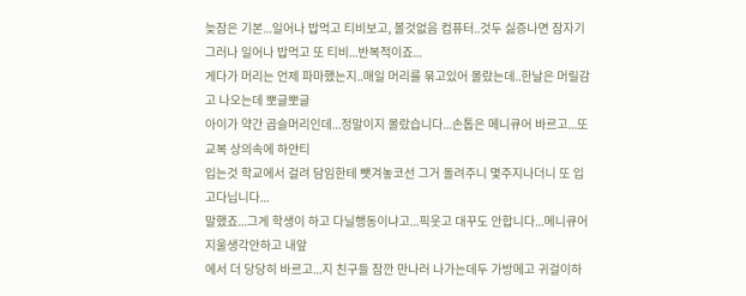늦잠은 기본...일어나 밥먹고 티비보고, 볼것없음 컴퓨터..것두 싫증나면 잠자기
그러나 일어나 밥먹고 또 티비...반복적이죠...
게다가 머리는 언제 파마했는지..매일 머리를 묶고있어 몰랐는데..한날은 머릴감고 나오는데 뽀글뽀글
아이가 약간 곱슬머리인데...정말이지 몰랐습니다...손톱은 메니큐어 바르고...또 교복 상의속에 하얀티
입는것 학교에서 걸려 담임한테 뺏겨놓코선 그거 돌려주니 몇주지나더니 또 입고다닙니다...
말했죠...그게 학생이 하고 다닐행동이냐고...픽웃고 대꾸도 안합니다...메니큐어 지울생각안하고 내앞
에서 더 당당히 바르고...지 친구들 잠깐 만나러 나가는데두 가방메고 귀걸이하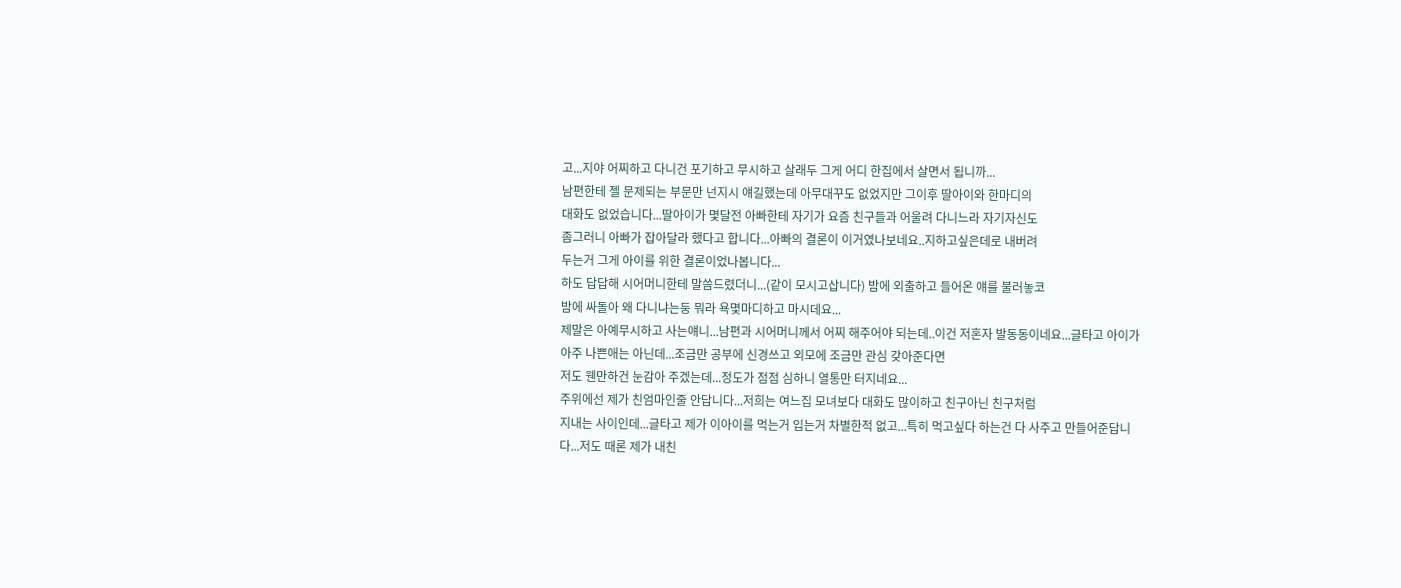고...지야 어찌하고 다니건 포기하고 무시하고 살래두 그게 어디 한집에서 살면서 됩니까...
남편한테 젤 문제되는 부문만 넌지시 얘길했는데 아무대꾸도 없었지만 그이후 딸아이와 한마디의
대화도 없었습니다...딸아이가 몇달전 아빠한테 자기가 요즘 친구들과 어울려 다니느라 자기자신도
좀그러니 아빠가 잡아달라 했다고 합니다...아빠의 결론이 이거였나보네요..지하고싶은데로 내버려
두는거 그게 아이를 위한 결론이었나봅니다...
하도 답답해 시어머니한테 말씀드렸더니...(같이 모시고삽니다) 밤에 외출하고 들어온 얘를 불러놓코
밤에 싸돌아 왜 다니냐는둥 뭐라 욕몇마디하고 마시데요...
제말은 아예무시하고 사는얘니...남편과 시어머니께서 어찌 해주어야 되는데..이건 저혼자 발동동이네요...글타고 아이가 아주 나쁜애는 아닌데...조금만 공부에 신경쓰고 외모에 조금만 관심 갖아준다면
저도 웬만하건 눈감아 주겠는데...정도가 점점 심하니 열통만 터지네요...
주위에선 제가 친엄마인줄 안답니다...저희는 여느집 모녀보다 대화도 많이하고 친구아닌 친구처럼
지내는 사이인데...글타고 제가 이아이를 먹는거 입는거 차별한적 없고...특히 먹고싶다 하는건 다 사주고 만들어준답니다...저도 때론 제가 내친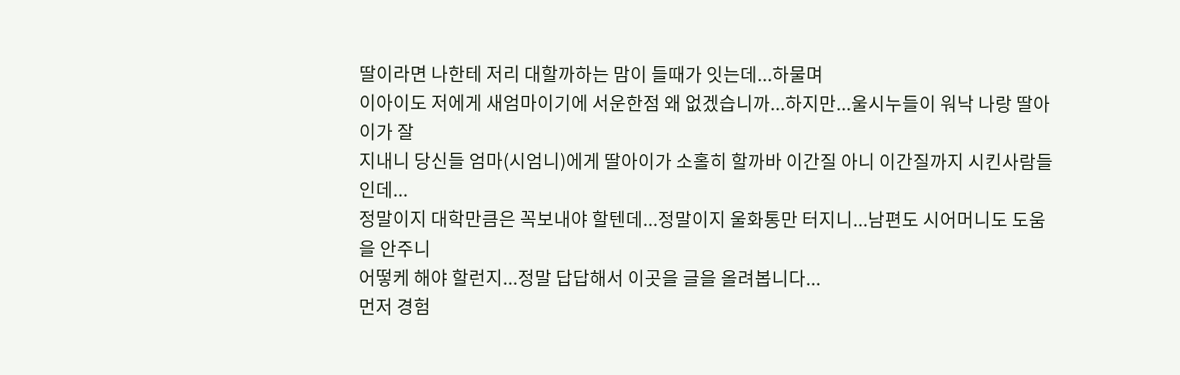딸이라면 나한테 저리 대할까하는 맘이 들때가 잇는데...하물며
이아이도 저에게 새엄마이기에 서운한점 왜 없겠습니까...하지만...울시누들이 워낙 나랑 딸아이가 잘
지내니 당신들 엄마(시엄니)에게 딸아이가 소홀히 할까바 이간질 아니 이간질까지 시킨사람들인데...
정말이지 대학만큼은 꼭보내야 할텐데...정말이지 울화통만 터지니...남편도 시어머니도 도움을 안주니
어떻케 해야 할런지...정말 답답해서 이곳을 글을 올려봅니다...
먼저 경험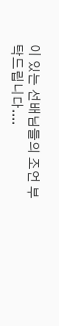이 있는 선배님들의 조언 부탁드립니다....